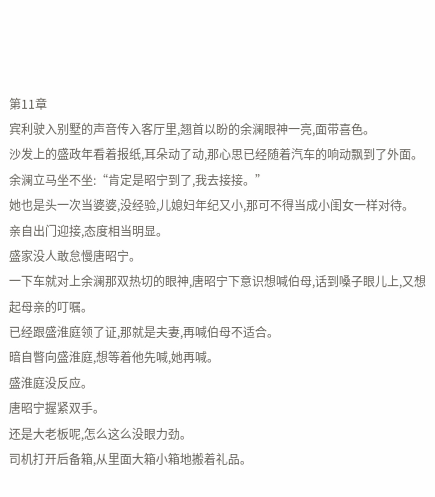第11章
宾利驶入别墅的声音传入客厅里,翘首以盼的余澜眼神一亮,面带喜色。
沙发上的盛政年看着报纸,耳朵动了动,那心思已经随着汽车的响动飘到了外面。
余澜立马坐不坐:“肯定是昭宁到了,我去接接。”
她也是头一次当婆婆,没经验,儿媳妇年纪又小,那可不得当成小闺女一样对待。
亲自出门迎接,态度相当明显。
盛家没人敢怠慢唐昭宁。
一下车就对上余澜那双热切的眼神,唐昭宁下意识想喊伯母,话到嗓子眼儿上,又想起母亲的叮嘱。
已经跟盛淮庭领了证,那就是夫妻,再喊伯母不适合。
暗自瞥向盛淮庭,想等着他先喊,她再喊。
盛淮庭没反应。
唐昭宁握紧双手。
还是大老板呢,怎么这么没眼力劲。
司机打开后备箱,从里面大箱小箱地搬着礼品。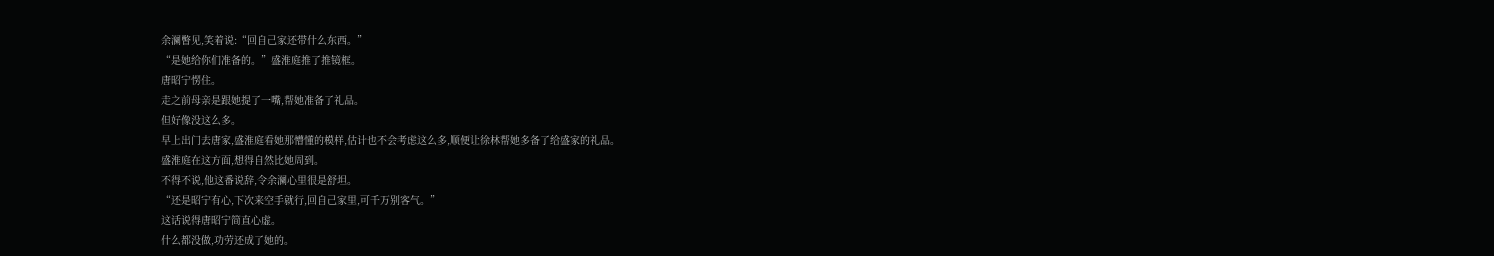余澜瞥见,笑着说:“回自己家还带什么东西。”
“是她给你们准备的。”盛淮庭推了推镜框。
唐昭宁愣住。
走之前母亲是跟她提了一嘴,帮她准备了礼品。
但好像没这么多。
早上出门去唐家,盛淮庭看她那懵懂的模样,估计也不会考虑这么多,顺便让徐林帮她多备了给盛家的礼品。
盛淮庭在这方面,想得自然比她周到。
不得不说,他这番说辞,令余澜心里很是舒坦。
“还是昭宁有心,下次来空手就行,回自己家里,可千万别客气。”
这话说得唐昭宁简直心虚。
什么都没做,功劳还成了她的。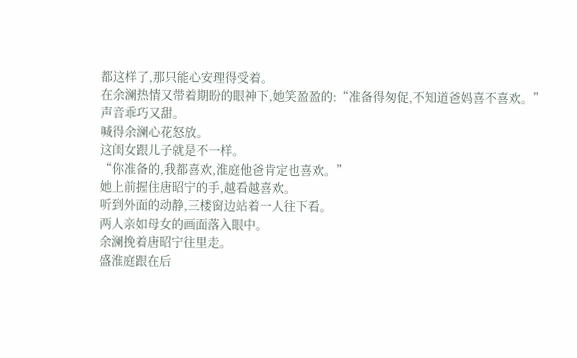都这样了,那只能心安理得受着。
在余澜热情又带着期盼的眼神下,她笑盈盈的:“准备得匆促,不知道爸妈喜不喜欢。”
声音乖巧又甜。
喊得余澜心花怒放。
这闺女跟儿子就是不一样。
“你准备的,我都喜欢,淮庭他爸肯定也喜欢。”
她上前握住唐昭宁的手,越看越喜欢。
听到外面的动静,三楼窗边站着一人往下看。
两人亲如母女的画面落入眼中。
余澜挽着唐昭宁往里走。
盛淮庭跟在后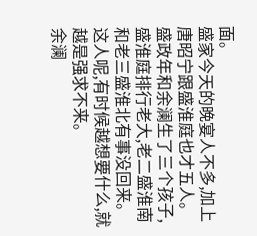面。
盛家今天的晚宴人不多,加上唐昭宁跟盛淮庭也才五人。
盛政年和余澜生了三个孩子,盛淮庭排行老大,老二盛淮南和老三盛淮北有事没回来。
这人呢,有时候越想要什么,就越是强求不来。
余澜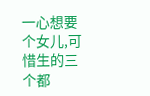一心想要个女儿,可惜生的三个都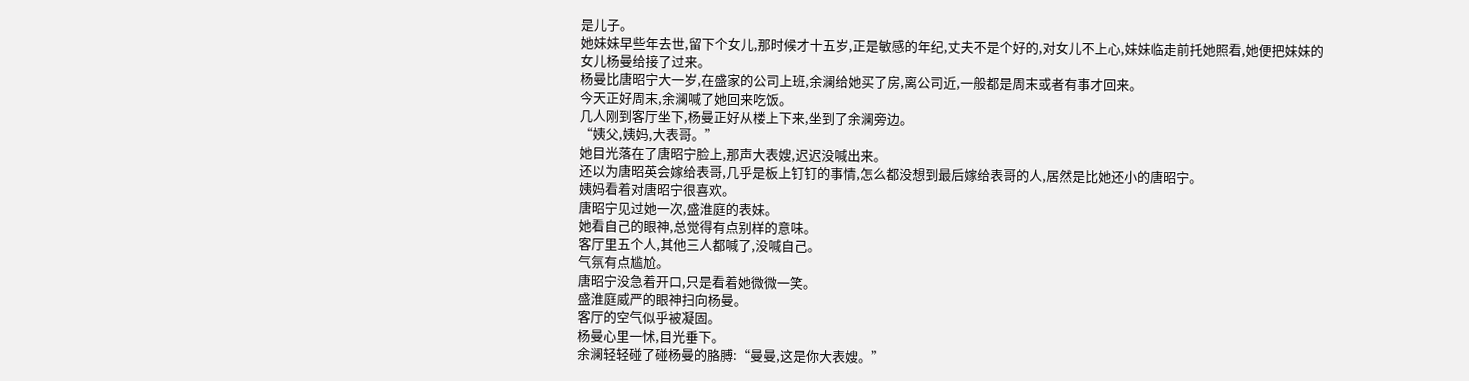是儿子。
她妹妹早些年去世,留下个女儿,那时候才十五岁,正是敏感的年纪,丈夫不是个好的,对女儿不上心,妹妹临走前托她照看,她便把妹妹的女儿杨曼给接了过来。
杨曼比唐昭宁大一岁,在盛家的公司上班,余澜给她买了房,离公司近,一般都是周末或者有事才回来。
今天正好周末,余澜喊了她回来吃饭。
几人刚到客厅坐下,杨曼正好从楼上下来,坐到了余澜旁边。
“姨父,姨妈,大表哥。”
她目光落在了唐昭宁脸上,那声大表嫂,迟迟没喊出来。
还以为唐昭英会嫁给表哥,几乎是板上钉钉的事情,怎么都没想到最后嫁给表哥的人,居然是比她还小的唐昭宁。
姨妈看着对唐昭宁很喜欢。
唐昭宁见过她一次,盛淮庭的表妹。
她看自己的眼神,总觉得有点别样的意味。
客厅里五个人,其他三人都喊了,没喊自己。
气氛有点尴尬。
唐昭宁没急着开口,只是看着她微微一笑。
盛淮庭威严的眼神扫向杨曼。
客厅的空气似乎被凝固。
杨曼心里一怵,目光垂下。
余澜轻轻碰了碰杨曼的胳膊:“曼曼,这是你大表嫂。”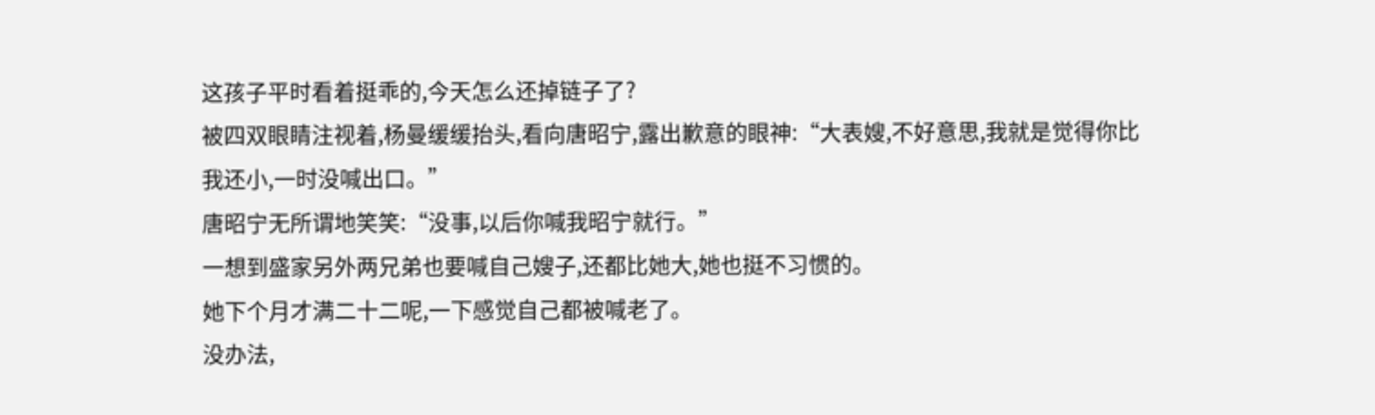这孩子平时看着挺乖的,今天怎么还掉链子了?
被四双眼睛注视着,杨曼缓缓抬头,看向唐昭宁,露出歉意的眼神:“大表嫂,不好意思,我就是觉得你比我还小,一时没喊出口。”
唐昭宁无所谓地笑笑:“没事,以后你喊我昭宁就行。”
一想到盛家另外两兄弟也要喊自己嫂子,还都比她大,她也挺不习惯的。
她下个月才满二十二呢,一下感觉自己都被喊老了。
没办法,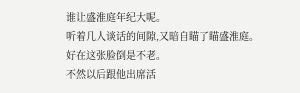谁让盛淮庭年纪大呢。
听着几人谈话的间隙,又暗自瞄了瞄盛淮庭。
好在这张脸倒是不老。
不然以后跟他出席活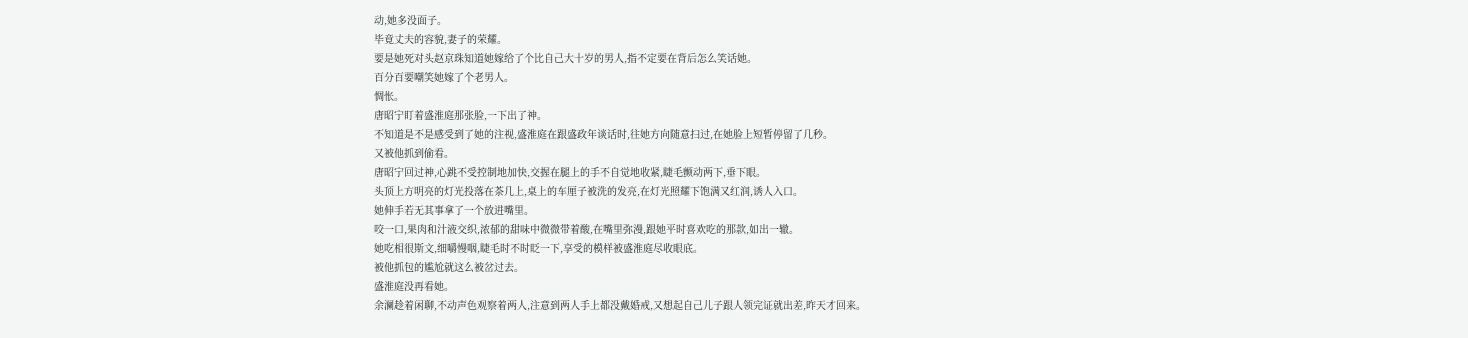动,她多没面子。
毕竟丈夫的容貌,妻子的荣耀。
要是她死对头赵京珠知道她嫁给了个比自己大十岁的男人,指不定要在背后怎么笑话她。
百分百要嘲笑她嫁了个老男人。
惆怅。
唐昭宁盯着盛淮庭那张脸,一下出了神。
不知道是不是感受到了她的注视,盛淮庭在跟盛政年谈话时,往她方向随意扫过,在她脸上短暂停留了几秒。
又被他抓到偷看。
唐昭宁回过神,心跳不受控制地加快,交握在腿上的手不自觉地收紧,睫毛颤动两下,垂下眼。
头顶上方明亮的灯光投落在茶几上,桌上的车厘子被洗的发亮,在灯光照耀下饱满又红润,诱人入口。
她伸手若无其事拿了一个放进嘴里。
咬一口,果肉和汁液交织,浓郁的甜味中微微带着酸,在嘴里弥漫,跟她平时喜欢吃的那款,如出一辙。
她吃相很斯文,细嚼慢咽,睫毛时不时眨一下,享受的模样被盛淮庭尽收眼底。
被他抓包的尴尬就这么被岔过去。
盛淮庭没再看她。
余澜趁着闲聊,不动声色观察着两人,注意到两人手上都没戴婚戒,又想起自己儿子跟人领完证就出差,昨天才回来。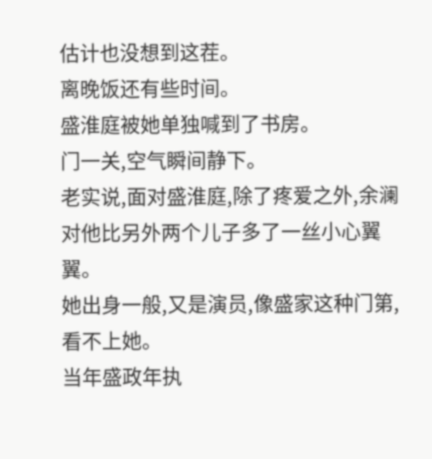估计也没想到这茬。
离晚饭还有些时间。
盛淮庭被她单独喊到了书房。
门一关,空气瞬间静下。
老实说,面对盛淮庭,除了疼爱之外,余澜对他比另外两个儿子多了一丝小心翼翼。
她出身一般,又是演员,像盛家这种门第,看不上她。
当年盛政年执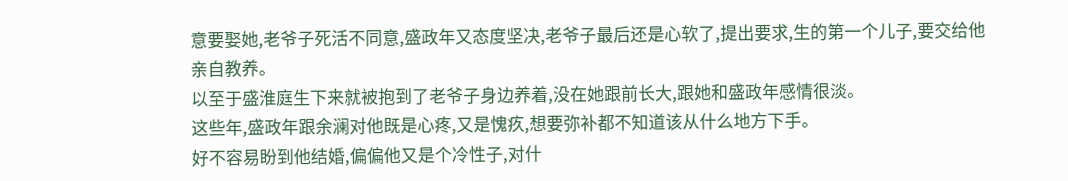意要娶她,老爷子死活不同意,盛政年又态度坚决,老爷子最后还是心软了,提出要求,生的第一个儿子,要交给他亲自教养。
以至于盛淮庭生下来就被抱到了老爷子身边养着,没在她跟前长大,跟她和盛政年感情很淡。
这些年,盛政年跟余澜对他既是心疼,又是愧疚,想要弥补都不知道该从什么地方下手。
好不容易盼到他结婚,偏偏他又是个冷性子,对什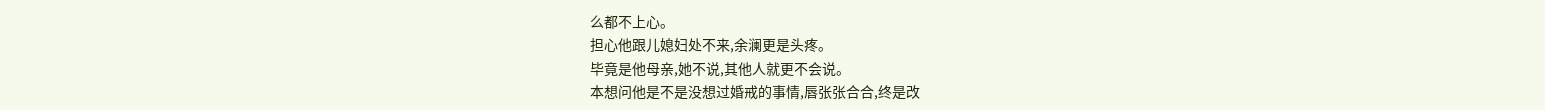么都不上心。
担心他跟儿媳妇处不来,余澜更是头疼。
毕竟是他母亲,她不说,其他人就更不会说。
本想问他是不是没想过婚戒的事情,唇张张合合,终是改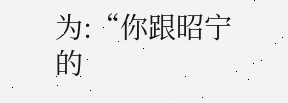为:“你跟昭宁的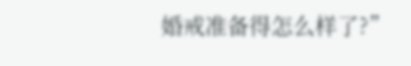婚戒准备得怎么样了?”